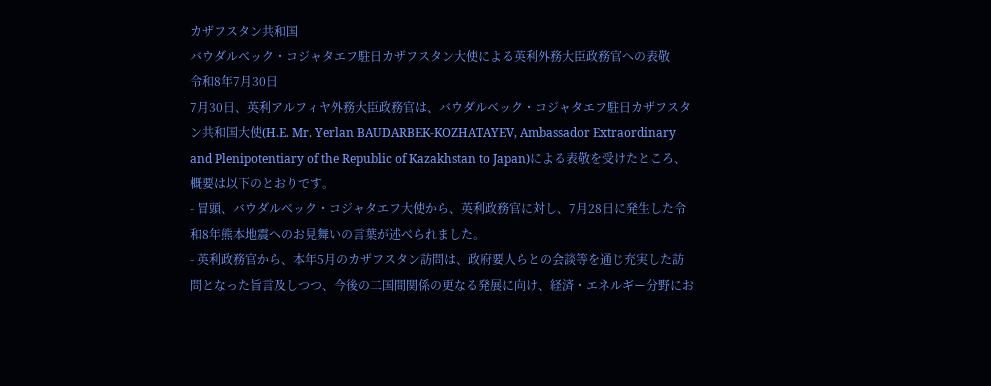カザフスタン共和国
バウダルベック・コジャタエフ駐日カザフスタン大使による英利外務大臣政務官への表敬
令和8年7月30日
7月30日、英利アルフィヤ外務大臣政務官は、バウダルベック・コジャタエフ駐日カザフスタン共和国大使(H.E. Mr. Yerlan BAUDARBEK-KOZHATAYEV, Ambassador Extraordinary and Plenipotentiary of the Republic of Kazakhstan to Japan)による表敬を受けたところ、概要は以下のとおりです。
- 冒頭、バウダルベック・コジャタエフ大使から、英利政務官に対し、7月28日に発生した令和8年熊本地震へのお見舞いの言葉が述べられました。
- 英利政務官から、本年5月のカザフスタン訪問は、政府要人らとの会談等を通じ充実した訪問となった旨言及しつつ、今後の二国間関係の更なる発展に向け、経済・エネルギー分野にお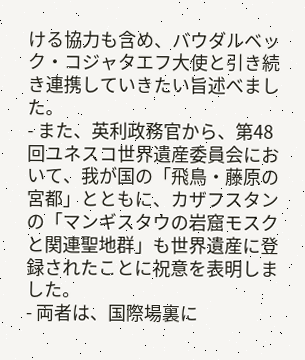ける協力も含め、バウダルベック・コジャタエフ大使と引き続き連携していきたい旨述べました。
- また、英利政務官から、第48回ユネスコ世界遺産委員会において、我が国の「飛鳥・藤原の宮都」とともに、カザフスタンの「マンギスタウの岩窟モスクと関連聖地群」も世界遺産に登録されたことに祝意を表明しました。
- 両者は、国際場裏に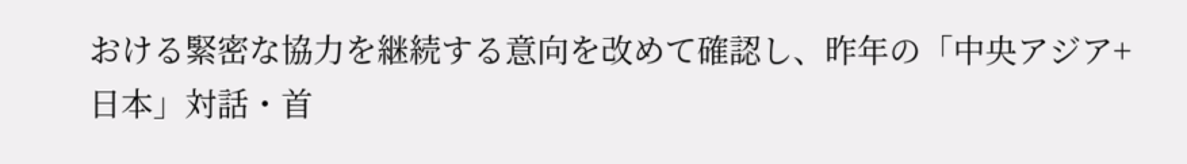おける緊密な協力を継続する意向を改めて確認し、昨年の「中央アジア+日本」対話・首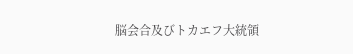脳会合及びトカエフ大統領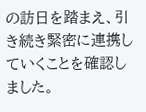の訪日を踏まえ、引き続き緊密に連携していくことを確認しました。